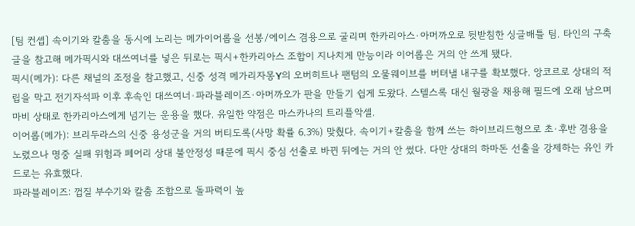[팀 컨셉] 속이기와 칼춤을 동시에 노리는 메가이어롭을 선봉/에이스 겸용으로 굴리며 한카리아스·아머까오로 뒷받침한 싱글배틀 팀. 타인의 구축글을 참고해 메가픽시와 대쓰여너를 넣은 뒤로는 픽시+한카리아스 조합이 지나치게 만능이라 이어롭은 거의 안 쓰게 됐다.
픽시(메가): 다른 채널의 조정을 참고했고, 신중 성격 메가리자몽Y의 오버히트나 팬텀의 오물웨이브를 버텨낼 내구를 확보했다. 앙코르로 상대의 적립을 막고 전기자석파 이후 후속인 대쓰여너·파라블레이즈·아머까오가 판을 만들기 쉽게 도왔다. 스텔스록 대신 월광을 채용해 필드에 오래 남으며 마비 상태로 한카리아스에게 넘기는 운용을 했다. 유일한 약점은 마스카나의 트리플악셀.
이어롭(메가): 브리두라스의 신중 용성군을 거의 버티도록(사망 확률 6.3%) 맞췄다. 속이기+칼춤을 함께 쓰는 하이브리드형으로 초·후반 겸용을 노렸으나 명중 실패 위험과 페어리 상대 불안정성 때문에 픽시 중심 선출로 바뀐 뒤에는 거의 안 썼다. 다만 상대의 하마돈 선출을 강제하는 유인 카드로는 유효했다.
파라블레이즈: 껍질 부수기와 칼춤 조합으로 돌파력이 높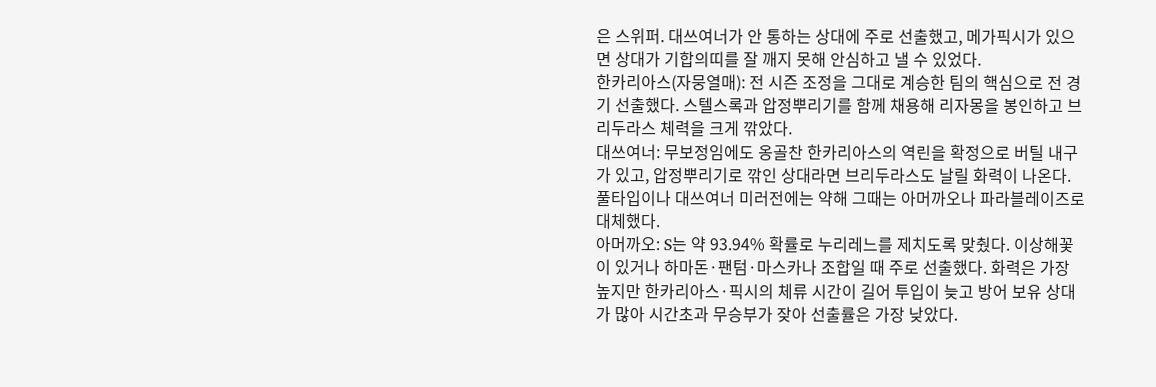은 스위퍼. 대쓰여너가 안 통하는 상대에 주로 선출했고, 메가픽시가 있으면 상대가 기합의띠를 잘 깨지 못해 안심하고 낼 수 있었다.
한카리아스(자뭉열매): 전 시즌 조정을 그대로 계승한 팀의 핵심으로 전 경기 선출했다. 스텔스록과 압정뿌리기를 함께 채용해 리자몽을 봉인하고 브리두라스 체력을 크게 깎았다.
대쓰여너: 무보정임에도 옹골찬 한카리아스의 역린을 확정으로 버틸 내구가 있고, 압정뿌리기로 깎인 상대라면 브리두라스도 날릴 화력이 나온다. 풀타입이나 대쓰여너 미러전에는 약해 그때는 아머까오나 파라블레이즈로 대체했다.
아머까오: S는 약 93.94% 확률로 누리레느를 제치도록 맞췄다. 이상해꽃이 있거나 하마돈·팬텀·마스카나 조합일 때 주로 선출했다. 화력은 가장 높지만 한카리아스·픽시의 체류 시간이 길어 투입이 늦고 방어 보유 상대가 많아 시간초과 무승부가 잦아 선출률은 가장 낮았다.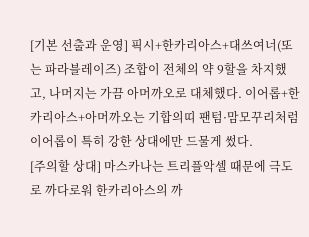[기본 선출과 운영] 픽시+한카리아스+대쓰여너(또는 파라블레이즈) 조합이 전체의 약 9할을 차지했고, 나머지는 가끔 아머까오로 대체했다. 이어롭+한카리아스+아머까오는 기합의띠 팬텀·맘모꾸리처럼 이어롭이 특히 강한 상대에만 드물게 썼다.
[주의할 상대] 마스카나는 트리플악셀 때문에 극도로 까다로워 한카리아스의 까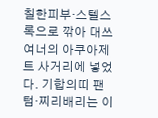칠한피부·스텔스록으로 깎아 대쓰여너의 아쿠아제트 사거리에 넣었다. 기합의띠 팬텀·찌리배리는 이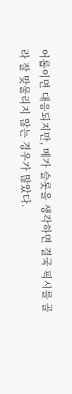어롭이면 대응되지만, 메가 슬롯을 생각하면 결국 픽시를 골라 잘 맞물리지 않는 경우가 많았다.